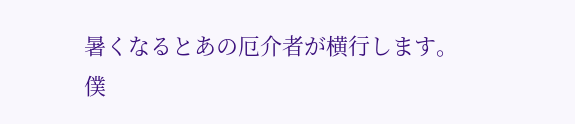暑くなるとあの厄介者が横行します。
僕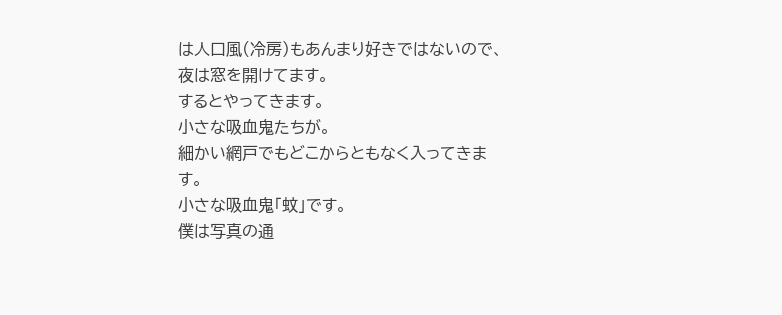は人口風(冷房)もあんまり好きではないので、夜は窓を開けてます。
するとやってきます。
小さな吸血鬼たちが。
細かい網戸でもどこからともなく入ってきます。
小さな吸血鬼「蚊」です。
僕は写真の通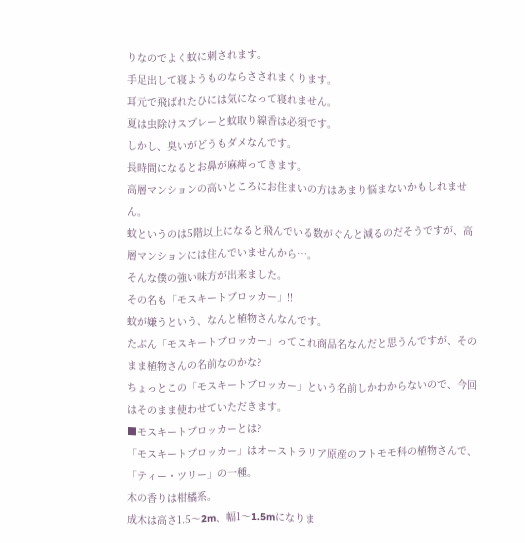りなのでよく蚊に刺されます。
手足出して寝ようものならさされまくります。
耳元で飛ばれたひには気になって寝れません。
夏は虫除けスプレーと蚊取り線香は必須です。
しかし、臭いがどうもダメなんです。
長時間になるとお鼻が麻痺ってきます。
高層マンションの高いところにお住まいの方はあまり悩まないかもしれません。
蚊というのは5階以上になると飛んでいる数がぐんと減るのだそうですが、高層マンションには住んでいませんから…。
そんな僕の強い味方が出来ました。
その名も「モスキートブロッカー」!!
蚊が嫌うという、なんと植物さんなんです。
たぶん「モスキートブロッカー」ってこれ商品名なんだと思うんですが、そのまま植物さんの名前なのかな?
ちょっとこの「モスキートブロッカー」という名前しかわからないので、今回はそのまま使わせていただきます。
■モスキートブロッカーとは?
「モスキートブロッカー」はオーストラリア原産のフトモモ科の植物さんで、「ティー・ツリー」の一種。
木の香りは柑橘系。
成木は高さ1.5〜2m、幅1〜1.5mになりま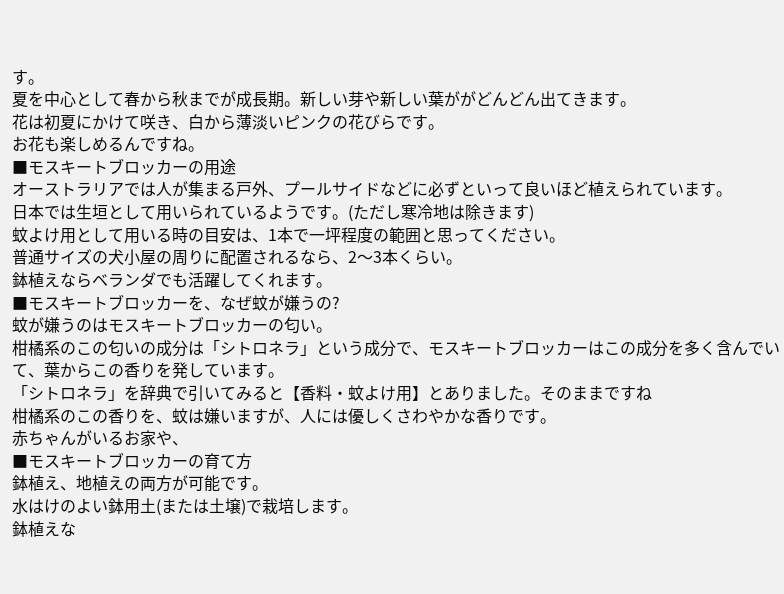す。
夏を中心として春から秋までが成長期。新しい芽や新しい葉ががどんどん出てきます。
花は初夏にかけて咲き、白から薄淡いピンクの花びらです。
お花も楽しめるんですね。
■モスキートブロッカーの用途
オーストラリアでは人が集まる戸外、プールサイドなどに必ずといって良いほど植えられています。
日本では生垣として用いられているようです。(ただし寒冷地は除きます)
蚊よけ用として用いる時の目安は、1本で一坪程度の範囲と思ってください。
普通サイズの犬小屋の周りに配置されるなら、2〜3本くらい。
鉢植えならベランダでも活躍してくれます。
■モスキートブロッカーを、なぜ蚊が嫌うの?
蚊が嫌うのはモスキートブロッカーの匂い。
柑橘系のこの匂いの成分は「シトロネラ」という成分で、モスキートブロッカーはこの成分を多く含んでいて、葉からこの香りを発しています。
「シトロネラ」を辞典で引いてみると【香料・蚊よけ用】とありました。そのままですね
柑橘系のこの香りを、蚊は嫌いますが、人には優しくさわやかな香りです。
赤ちゃんがいるお家や、
■モスキートブロッカーの育て方
鉢植え、地植えの両方が可能です。
水はけのよい鉢用土(または土壌)で栽培します。
鉢植えな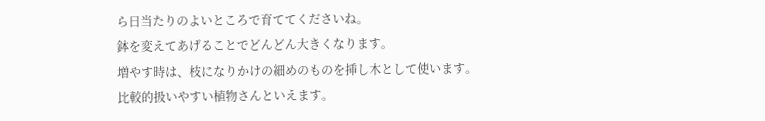ら日当たりのよいところで育ててくださいね。
鉢を変えてあげることでどんどん大きくなります。
増やす時は、枝になりかけの細めのものを挿し木として使います。
比較的扱いやすい植物さんといえます。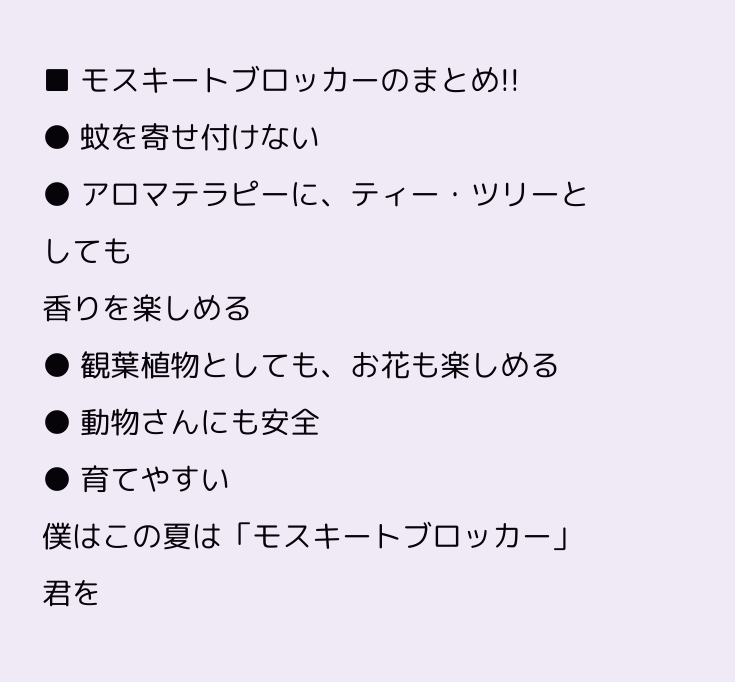■ モスキートブロッカーのまとめ!!
● 蚊を寄せ付けない
● アロマテラピーに、ティー・ツリーとしても
香りを楽しめる
● 観葉植物としても、お花も楽しめる
● 動物さんにも安全
● 育てやすい
僕はこの夏は「モスキートブロッカー」君を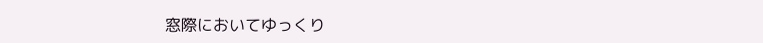窓際においてゆっくり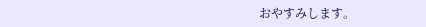おやすみします。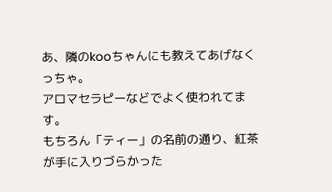あ、隣のkooちゃんにも教えてあげなくっちゃ。
アロマセラピーなどでよく使われてます。
もちろん「ティー」の名前の通り、紅茶が手に入りづらかった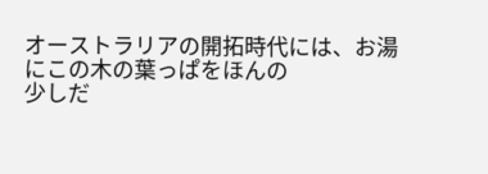オーストラリアの開拓時代には、お湯にこの木の葉っぱをほんの
少しだ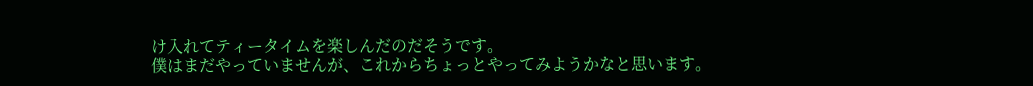け入れてティータイムを楽しんだのだそうです。
僕はまだやっていませんが、これからちょっとやってみようかなと思います。